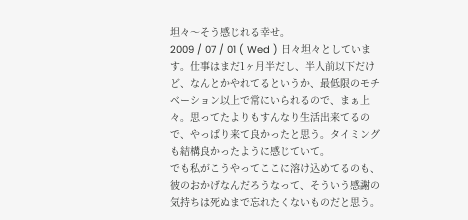坦々〜そう感じれる幸せ。
2009 / 07 / 01 ( Wed ) 日々坦々としています。仕事はまだ1ヶ月半だし、半人前以下だけど、なんとかやれてるというか、最低限のモチベーション以上で常にいられるので、まぁ上々。思ってたよりもすんなり生活出来てるので、やっぱり来て良かったと思う。タイミングも結構良かったように感じていて。
でも私がこうやってここに溶け込めてるのも、彼のおかげなんだろうなって、そういう感謝の気持ちは死ぬまで忘れたくないものだと思う。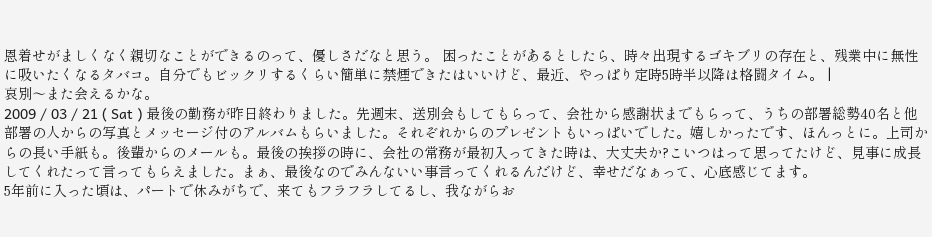恩着せがましくなく親切なことができるのって、優しさだなと思う。 困ったことがあるとしたら、時々出現するゴキブリの存在と、残業中に無性に吸いたくなるタバコ。自分でもビックリするくらい簡単に禁煙できたはいいけど、最近、やっぱり定時5時半以降は格闘タイム。 |
哀別〜また会えるかな。
2009 / 03 / 21 ( Sat ) 最後の勤務が昨日終わりました。先週末、送別会もしてもらって、会社から感謝状までもらって、うちの部署総勢40名と他部署の人からの写真とメッセージ付のアルバムもらいました。それぞれからのプレゼントもいっぱいでした。嬉しかったです、ほんっとに。上司からの長い手紙も。後輩からのメールも。最後の挨拶の時に、会社の常務が最初入ってきた時は、大丈夫か?こいつはって思ってたけど、見事に成長してくれたって言ってもらえました。まぁ、最後なのでみんないい事言ってくれるんだけど、幸せだなぁって、心底感じてます。
5年前に入った頃は、パートで休みがちで、来てもフラフラしてるし、我ながらお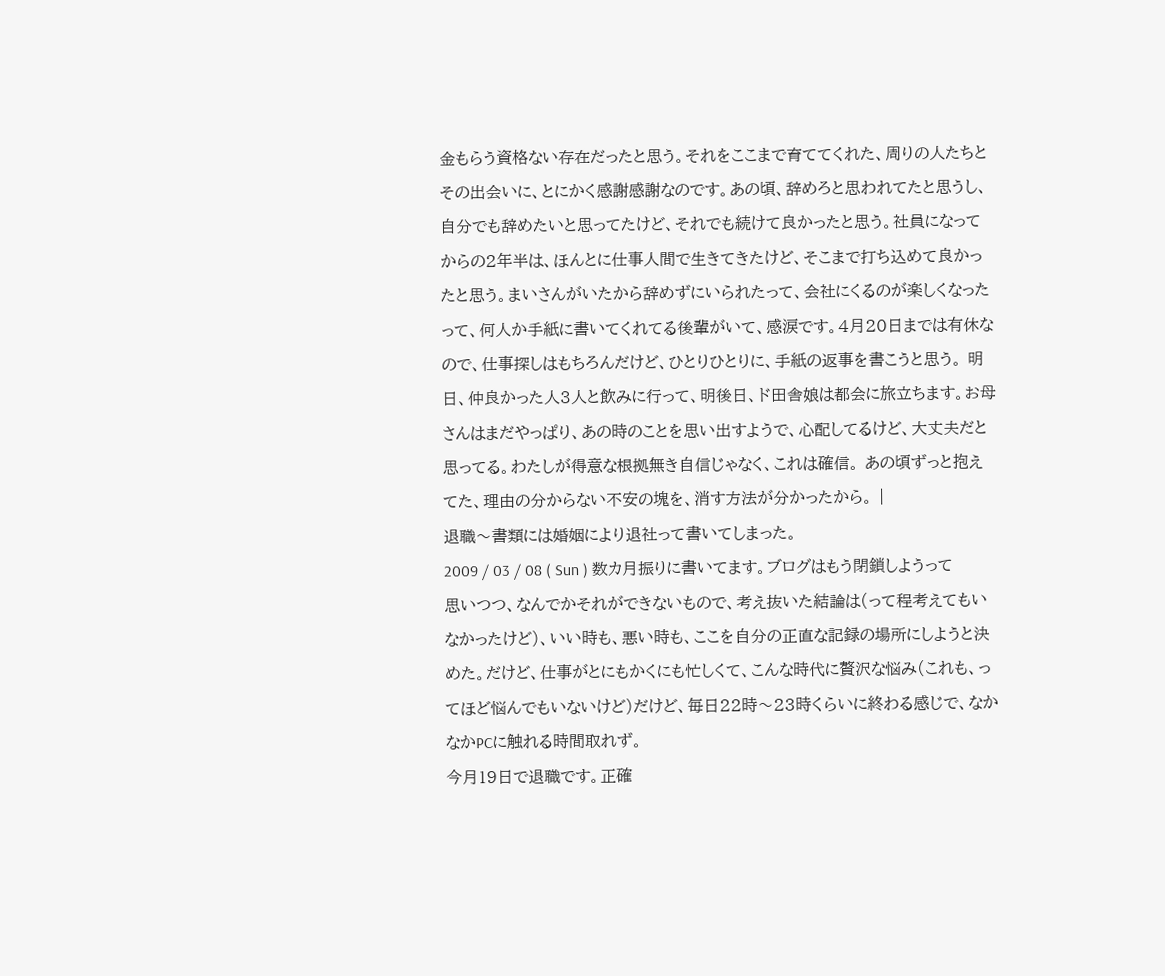金もらう資格ない存在だったと思う。それをここまで育ててくれた、周りの人たちとその出会いに、とにかく感謝感謝なのです。あの頃、辞めろと思われてたと思うし、自分でも辞めたいと思ってたけど、それでも続けて良かったと思う。社員になってからの2年半は、ほんとに仕事人間で生きてきたけど、そこまで打ち込めて良かったと思う。まいさんがいたから辞めずにいられたって、会社にくるのが楽しくなったって、何人か手紙に書いてくれてる後輩がいて、感涙です。4月20日までは有休なので、仕事探しはもちろんだけど、ひとりひとりに、手紙の返事を書こうと思う。 明日、仲良かった人3人と飲みに行って、明後日、ド田舎娘は都会に旅立ちます。お母さんはまだやっぱり、あの時のことを思い出すようで、心配してるけど、大丈夫だと思ってる。わたしが得意な根拠無き自信じゃなく、これは確信。 あの頃ずっと抱えてた、理由の分からない不安の塊を、消す方法が分かったから。 |
退職〜書類には婚姻により退社って書いてしまった。
2009 / 03 / 08 ( Sun ) 数カ月振りに書いてます。ブログはもう閉鎖しようって思いつつ、なんでかそれができないもので、考え抜いた結論は(って程考えてもいなかったけど)、いい時も、悪い時も、ここを自分の正直な記録の場所にしようと決めた。だけど、仕事がとにもかくにも忙しくて、こんな時代に贅沢な悩み(これも、ってほど悩んでもいないけど)だけど、毎日22時〜23時くらいに終わる感じで、なかなかPCに触れる時間取れず。
今月19日で退職です。正確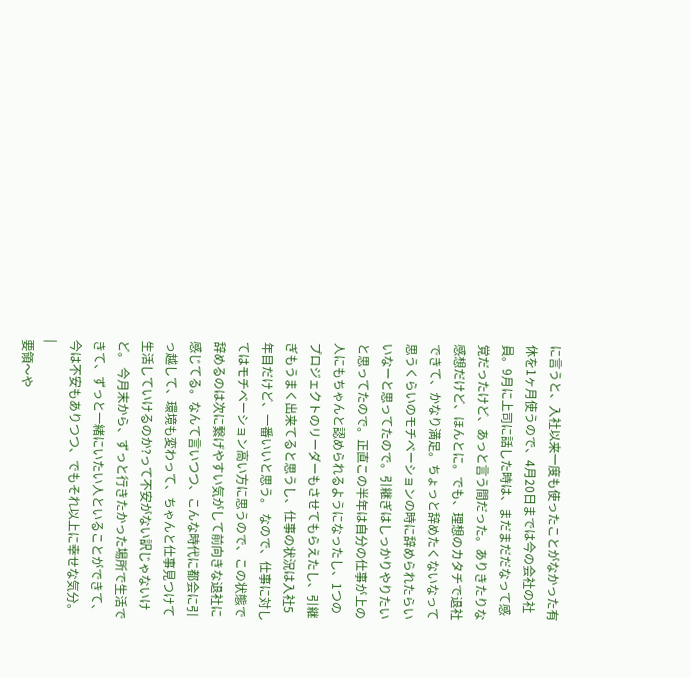に言うと、入社以来一度も使ったことがなかった有休を1ヶ月使うので、4月20日までは今の会社の社員。9月に上司に話した時は、まだまだだなって感覚だったけど、あっと言う間だった。ありきたりな感想だけど、ほんとに。でも、理想のカタチで退社できて、かなり満足。ちょっと辞めたくないなって思うくらいのモチベーションの時に辞められたらいいなーと思ってたので。引継ぎはしっかりやりたいと思ってたので。正直この半年は自分の仕事が上の人にもちゃんと認められるようになったし、1つのプロジェクトのリーダーもさせてもらえたし、引継ぎもうまく出来てると思うし、仕事の状況は入社5年目だけど、一番いいと思う。 なので、仕事に対してはモチベーション高い方に思うので、この状態で辞めるのは次に繋げやすい気がして前向きな退社に感じてる。なんて言いつつ、こんな時代に都会に引っ越して、環境も変わって、ちゃんと仕事見つけて生活していけるのか?って不安がない訳じゃないけど。 今月末から、ずっと行きたかった場所で生活できて、ずっと一緒にいたい人といることができて、今は不安もありつつ、でもそれ以上に幸せな気分。 |
要領〜や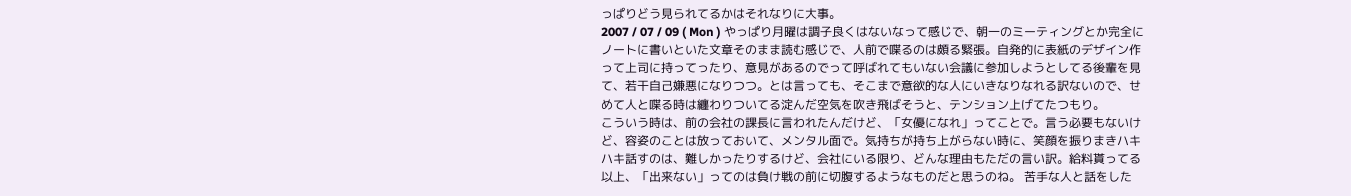っぱりどう見られてるかはそれなりに大事。
2007 / 07 / 09 ( Mon ) やっぱり月曜は調子良くはないなって感じで、朝一のミーティングとか完全にノートに書いといた文章そのまま読む感じで、人前で喋るのは頗る緊張。自発的に表紙のデザイン作って上司に持ってったり、意見があるのでって呼ばれてもいない会議に参加しようとしてる後輩を見て、若干自己嫌悪になりつつ。とは言っても、そこまで意欲的な人にいきなりなれる訳ないので、せめて人と喋る時は纏わりついてる淀んだ空気を吹き飛ばそうと、テンション上げてたつもり。
こういう時は、前の会社の課長に言われたんだけど、「女優になれ」ってことで。言う必要もないけど、容姿のことは放っておいて、メンタル面で。気持ちが持ち上がらない時に、笑顔を振りまきハキハキ話すのは、難しかったりするけど、会社にいる限り、どんな理由もただの言い訳。給料貰ってる以上、「出来ない」ってのは負け戦の前に切腹するようなものだと思うのね。 苦手な人と話をした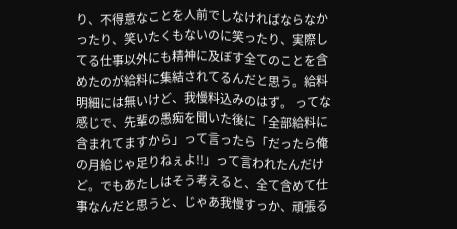り、不得意なことを人前でしなければならなかったり、笑いたくもないのに笑ったり、実際してる仕事以外にも精神に及ぼす全てのことを含めたのが給料に集結されてるんだと思う。給料明細には無いけど、我慢料込みのはず。 ってな感じで、先輩の愚痴を聞いた後に「全部給料に含まれてますから」って言ったら「だったら俺の月給じゃ足りねぇよ!!」って言われたんだけど。でもあたしはそう考えると、全て含めて仕事なんだと思うと、じゃあ我慢すっか、頑張る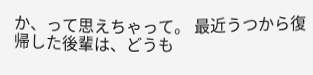か、って思えちゃって。 最近うつから復帰した後輩は、どうも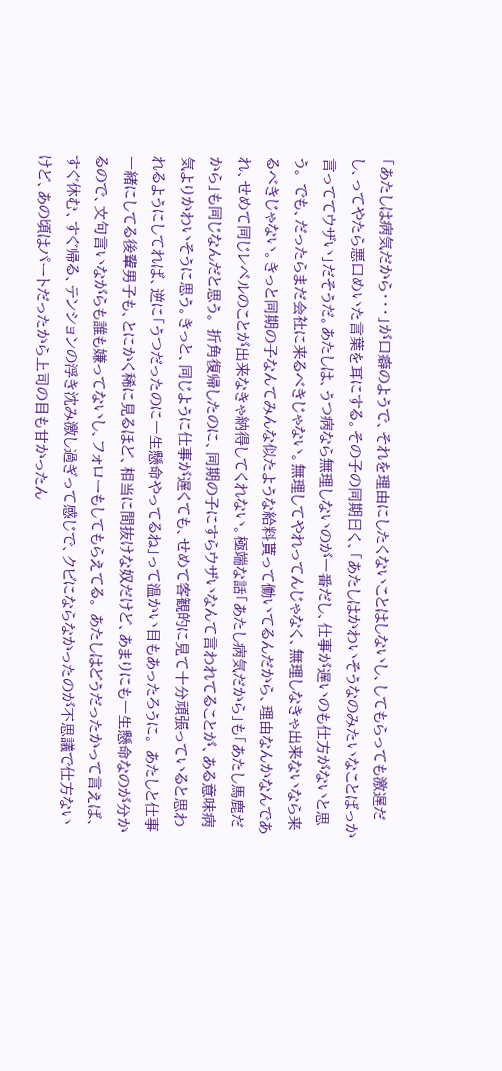「あたしは病気だから・・・」が口癖のようで、それを理由にしたくないことはしないし、してもらっても激遅だし、ってやたら悪口めいた言葉を耳にする。その子の同期曰く、「あたしはかわいそうなのみたいなことばっか言っててウザい」だそうだ。あたしは、うつ病なら無理しないのが一番だし、仕事が遅いのも仕方がないと思う。 でも、だったらまだ会社に来るべきじゃない。無理してやれってんじゃなく、無理しなきゃ出来ないなら来るべきじゃない。きっと同期の子なんてみんな似たような給料貰って働いてるんだから、理由なんかなんであれ、せめて同じレベルのことが出来なきゃ納得してくれない。極端な話「あたし病気だから」も「あたし馬鹿だから」も同じなんだと思う。 折角復帰したのに、同期の子にすらウザいなんて言われてることが、ある意味病気よりかわいそうに思う。きっと、同じように仕事が遅くても、せめて客観的に見て十分頑張っていると思われるようにしてれば、逆に「うつだったのに一生懸命やってるね」って温かい目もあったろうに。 あたしと仕事一緒にしてる後輩男子も、とにかく稀に見るほど、相当に間抜けな奴だけど、あまりにも一生懸命なのが分かるので、文句言いながらも誰も嫌ってないし、フォローもしてもらえてる。 あたしはどうだったかって言えば、すぐ休む、すぐ帰る、テンションの浮き沈み激し過ぎって感じで、クビにならなかったのが不思議で仕方ないけど、あの頃はパートだったから上司の目も甘かったん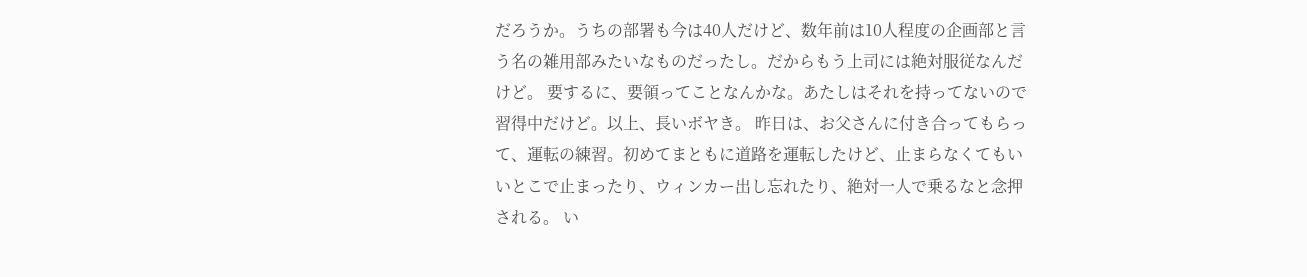だろうか。うちの部署も今は40人だけど、数年前は10人程度の企画部と言う名の雑用部みたいなものだったし。だからもう上司には絶対服従なんだけど。 要するに、要領ってことなんかな。あたしはそれを持ってないので習得中だけど。以上、長いボヤき。 昨日は、お父さんに付き合ってもらって、運転の練習。初めてまともに道路を運転したけど、止まらなくてもいいとこで止まったり、ウィンカー出し忘れたり、絶対一人で乗るなと念押される。 い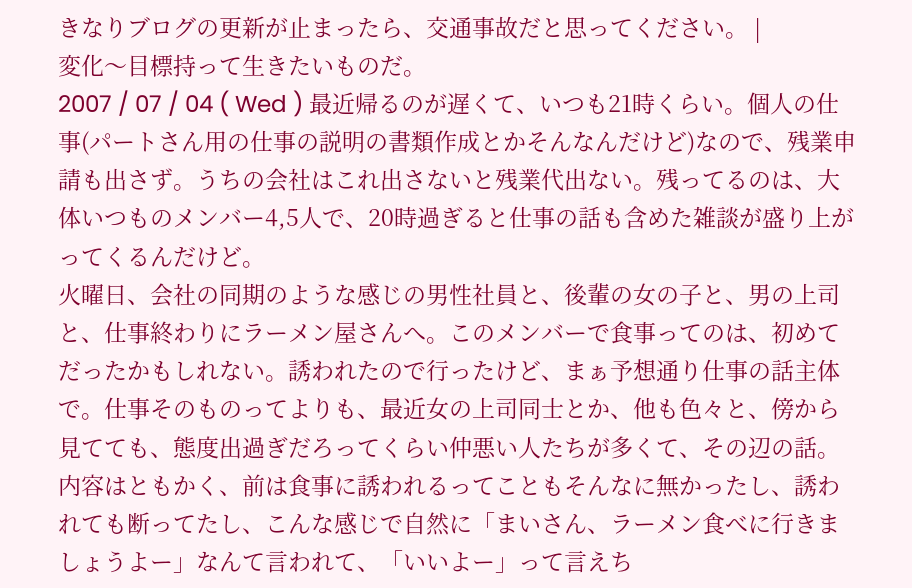きなりブログの更新が止まったら、交通事故だと思ってください。 |
変化〜目標持って生きたいものだ。
2007 / 07 / 04 ( Wed ) 最近帰るのが遅くて、いつも21時くらい。個人の仕事(パートさん用の仕事の説明の書類作成とかそんなんだけど)なので、残業申請も出さず。うちの会社はこれ出さないと残業代出ない。残ってるのは、大体いつものメンバー4,5人で、20時過ぎると仕事の話も含めた雑談が盛り上がってくるんだけど。
火曜日、会社の同期のような感じの男性社員と、後輩の女の子と、男の上司と、仕事終わりにラーメン屋さんへ。このメンバーで食事ってのは、初めてだったかもしれない。誘われたので行ったけど、まぁ予想通り仕事の話主体で。仕事そのものってよりも、最近女の上司同士とか、他も色々と、傍から見てても、態度出過ぎだろってくらい仲悪い人たちが多くて、その辺の話。 内容はともかく、前は食事に誘われるってこともそんなに無かったし、誘われても断ってたし、こんな感じで自然に「まいさん、ラーメン食べに行きましょうよー」なんて言われて、「いいよー」って言えち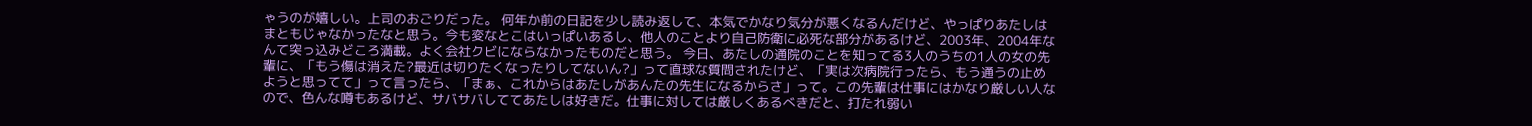ゃうのが嬉しい。上司のおごりだった。 何年か前の日記を少し読み返して、本気でかなり気分が悪くなるんだけど、やっぱりあたしはまともじゃなかったなと思う。今も変なとこはいっぱいあるし、他人のことより自己防衛に必死な部分があるけど、2003年、2004年なんて突っ込みどころ満載。よく会社クビにならなかったものだと思う。 今日、あたしの通院のことを知ってる3人のうちの1人の女の先輩に、「もう傷は消えた?最近は切りたくなったりしてないん?」って直球な質問されたけど、「実は次病院行ったら、もう通うの止めようと思ってて」って言ったら、「まぁ、これからはあたしがあんたの先生になるからさ」って。この先輩は仕事にはかなり厳しい人なので、色んな噂もあるけど、サバサバしててあたしは好きだ。仕事に対しては厳しくあるべきだと、打たれ弱い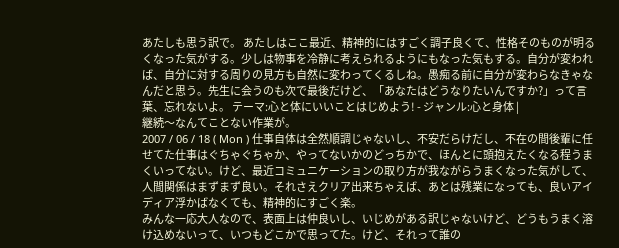あたしも思う訳で。 あたしはここ最近、精神的にはすごく調子良くて、性格そのものが明るくなった気がする。少しは物事を冷静に考えられるようにもなった気もする。自分が変われば、自分に対する周りの見方も自然に変わってくるしね。愚痴る前に自分が変わらなきゃなんだと思う。先生に会うのも次で最後だけど、「あなたはどうなりたいんですか?」って言葉、忘れないよ。 テーマ:心と体にいいことはじめよう! - ジャンル:心と身体 |
継続〜なんてことない作業が。
2007 / 06 / 18 ( Mon ) 仕事自体は全然順調じゃないし、不安だらけだし、不在の間後輩に任せてた仕事はぐちゃぐちゃか、やってないかのどっちかで、ほんとに頭抱えたくなる程うまくいってない。けど、最近コミュニケーションの取り方が我ながらうまくなった気がして、人間関係はまずまず良い。それさえクリア出来ちゃえば、あとは残業になっても、良いアイディア浮かばなくても、精神的にすごく楽。
みんな一応大人なので、表面上は仲良いし、いじめがある訳じゃないけど、どうもうまく溶け込めないって、いつもどこかで思ってた。けど、それって誰の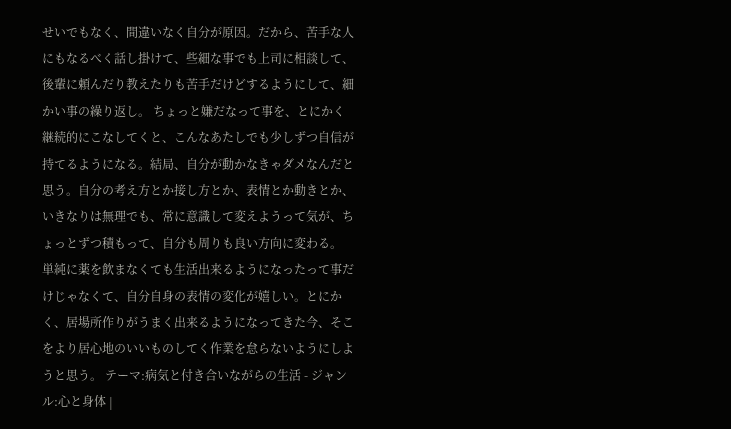せいでもなく、間違いなく自分が原因。だから、苦手な人にもなるべく話し掛けて、些細な事でも上司に相談して、後輩に頼んだり教えたりも苦手だけどするようにして、細かい事の繰り返し。 ちょっと嫌だなって事を、とにかく継続的にこなしてくと、こんなあたしでも少しずつ自信が持てるようになる。結局、自分が動かなきゃダメなんだと思う。自分の考え方とか接し方とか、表情とか動きとか、いきなりは無理でも、常に意識して変えようって気が、ちょっとずつ積もって、自分も周りも良い方向に変わる。 単純に薬を飲まなくても生活出来るようになったって事だけじゃなくて、自分自身の表情の変化が嬉しい。とにかく、居場所作りがうまく出来るようになってきた今、そこをより居心地のいいものしてく作業を怠らないようにしようと思う。 テーマ:病気と付き合いながらの生活 - ジャンル:心と身体 |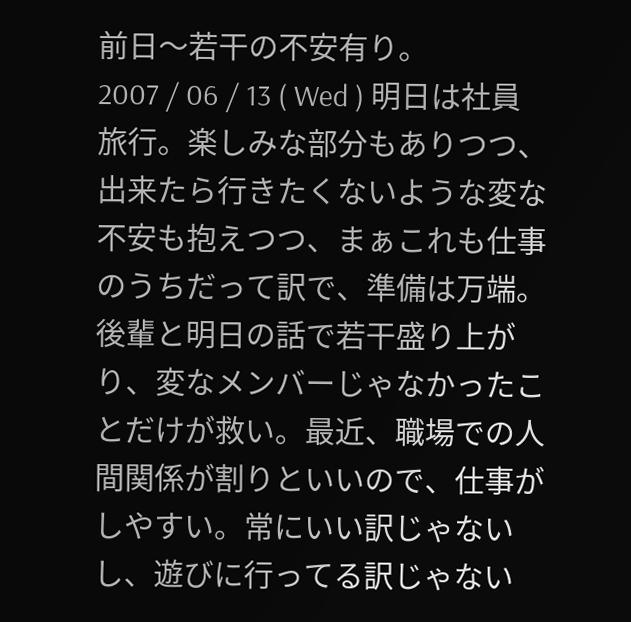前日〜若干の不安有り。
2007 / 06 / 13 ( Wed ) 明日は社員旅行。楽しみな部分もありつつ、出来たら行きたくないような変な不安も抱えつつ、まぁこれも仕事のうちだって訳で、準備は万端。後輩と明日の話で若干盛り上がり、変なメンバーじゃなかったことだけが救い。最近、職場での人間関係が割りといいので、仕事がしやすい。常にいい訳じゃないし、遊びに行ってる訳じゃない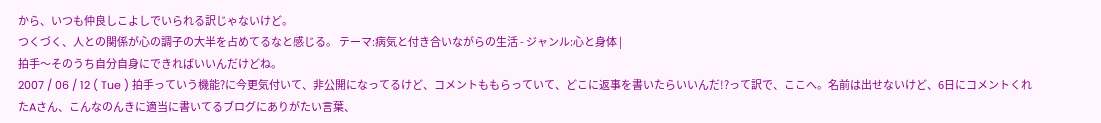から、いつも仲良しこよしでいられる訳じゃないけど。
つくづく、人との関係が心の調子の大半を占めてるなと感じる。 テーマ:病気と付き合いながらの生活 - ジャンル:心と身体 |
拍手〜そのうち自分自身にできればいいんだけどね。
2007 / 06 / 12 ( Tue ) 拍手っていう機能?に今更気付いて、非公開になってるけど、コメントももらっていて、どこに返事を書いたらいいんだ!?って訳で、ここへ。名前は出せないけど、6日にコメントくれたAさん、こんなのんきに適当に書いてるブログにありがたい言葉、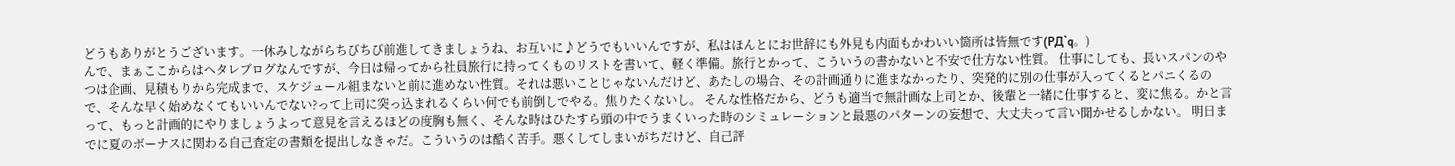どうもありがとうございます。一休みしながらちびちび前進してきましょうね、お互いに♪どうでもいいんですが、私はほんとにお世辞にも外見も内面もかわいい箇所は皆無です(PД`q。)
んで、まぁここからはヘタレブログなんですが、今日は帰ってから社員旅行に持ってくものリストを書いて、軽く準備。旅行とかって、こういうの書かないと不安で仕方ない性質。 仕事にしても、長いスパンのやつは企画、見積もりから完成まで、スケジュール組まないと前に進めない性質。それは悪いことじゃないんだけど、あたしの場合、その計画通りに進まなかったり、突発的に別の仕事が入ってくるとパニくるので、そんな早く始めなくてもいいんでない?って上司に突っ込まれるくらい何でも前倒しでやる。焦りたくないし。 そんな性格だから、どうも適当で無計画な上司とか、後輩と一緒に仕事すると、変に焦る。かと言って、もっと計画的にやりましょうよって意見を言えるほどの度胸も無く、そんな時はひたすら頭の中でうまくいった時のシミュレーションと最悪のパターンの妄想で、大丈夫って言い聞かせるしかない。 明日までに夏のボーナスに関わる自己査定の書類を提出しなきゃだ。こういうのは酷く苦手。悪くしてしまいがちだけど、自己評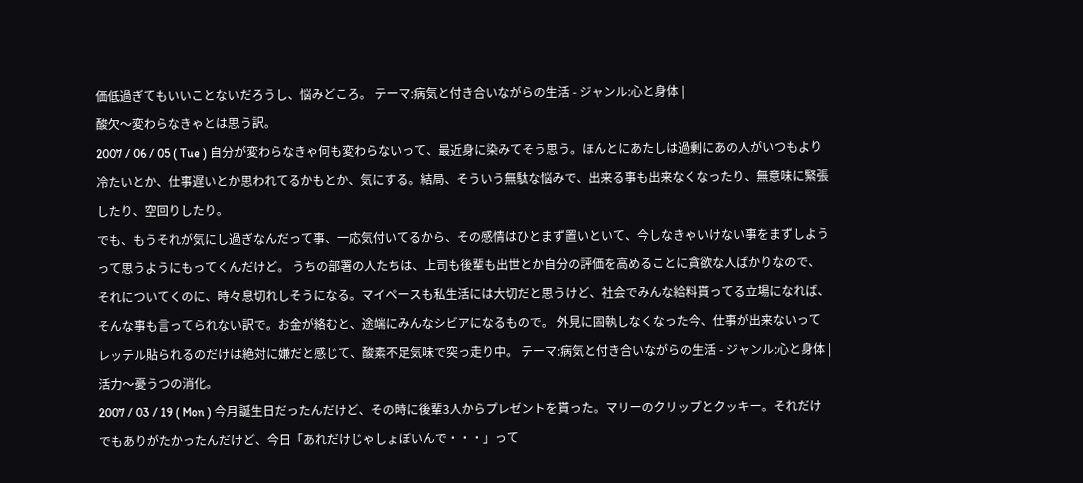価低過ぎてもいいことないだろうし、悩みどころ。 テーマ:病気と付き合いながらの生活 - ジャンル:心と身体 |
酸欠〜変わらなきゃとは思う訳。
2007 / 06 / 05 ( Tue ) 自分が変わらなきゃ何も変わらないって、最近身に染みてそう思う。ほんとにあたしは過剰にあの人がいつもより冷たいとか、仕事遅いとか思われてるかもとか、気にする。結局、そういう無駄な悩みで、出来る事も出来なくなったり、無意味に緊張したり、空回りしたり。
でも、もうそれが気にし過ぎなんだって事、一応気付いてるから、その感情はひとまず置いといて、今しなきゃいけない事をまずしようって思うようにもってくんだけど。 うちの部署の人たちは、上司も後輩も出世とか自分の評価を高めることに貪欲な人ばかりなので、それについてくのに、時々息切れしそうになる。マイペースも私生活には大切だと思うけど、社会でみんな給料貰ってる立場になれば、そんな事も言ってられない訳で。お金が絡むと、途端にみんなシビアになるもので。 外見に固執しなくなった今、仕事が出来ないってレッテル貼られるのだけは絶対に嫌だと感じて、酸素不足気味で突っ走り中。 テーマ:病気と付き合いながらの生活 - ジャンル:心と身体 |
活力〜憂うつの消化。
2007 / 03 / 19 ( Mon ) 今月誕生日だったんだけど、その時に後輩3人からプレゼントを貰った。マリーのクリップとクッキー。それだけでもありがたかったんだけど、今日「あれだけじゃしょぼいんで・・・」って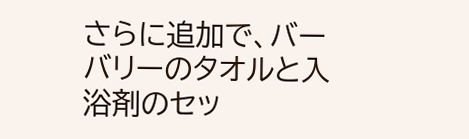さらに追加で、バーバリーのタオルと入浴剤のセッ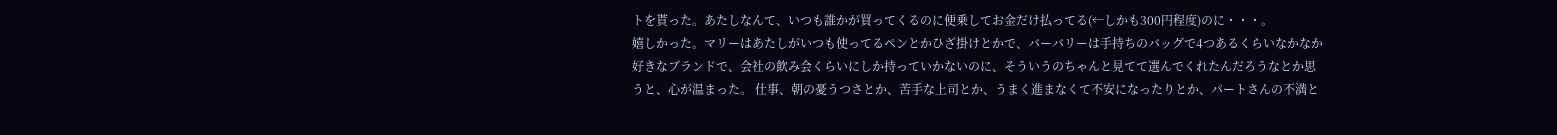トを貰った。あたしなんて、いつも誰かが買ってくるのに便乗してお金だけ払ってる(←しかも300円程度)のに・・・。
嬉しかった。マリーはあたしがいつも使ってるペンとかひざ掛けとかで、バーバリーは手持ちのバッグで4つあるくらいなかなか好きなブランドで、会社の飲み会くらいにしか持っていかないのに、そういうのちゃんと見てて選んでくれたんだろうなとか思うと、心が温まった。 仕事、朝の憂うつさとか、苦手な上司とか、うまく進まなくて不安になったりとか、パートさんの不満と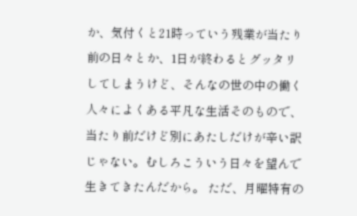か、気付くと21時っていう残業が当たり前の日々とか、1日が終わるとグッタリしてしまうけど、そんなの世の中の働く人々によくある平凡な生活そのもので、当たり前だけど別にあたしだけが辛い訳じゃない。むしろこういう日々を望んで生きてきたんだから。 ただ、月曜特有の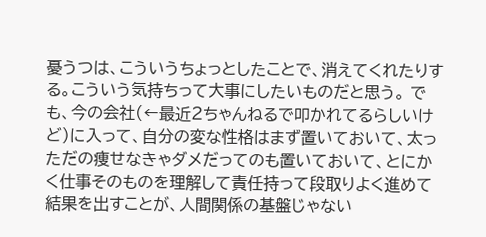憂うつは、こういうちょっとしたことで、消えてくれたりする。こういう気持ちって大事にしたいものだと思う。 でも、今の会社(←最近2ちゃんねるで叩かれてるらしいけど)に入って、自分の変な性格はまず置いておいて、太っただの痩せなきゃダメだってのも置いておいて、とにかく仕事そのものを理解して責任持って段取りよく進めて結果を出すことが、人間関係の基盤じゃない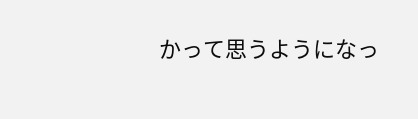かって思うようになっ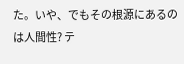た。いや、でもその根源にあるのは人間性? テ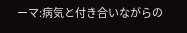ーマ:病気と付き合いながらの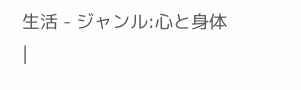生活 - ジャンル:心と身体 |